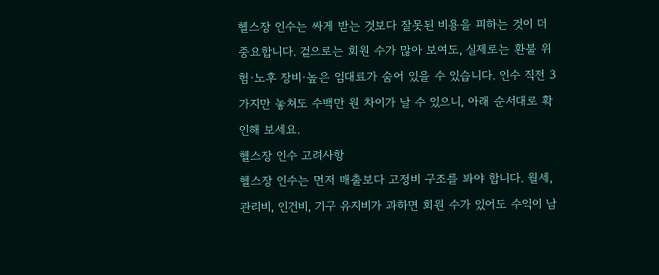헬스장 인수는 싸게 받는 것보다 잘못된 비용을 피하는 것이 더 중요합니다. 겉으로는 회원 수가 많아 보여도, 실제로는 환불 위험·노후 장비·높은 임대료가 숨어 있을 수 있습니다. 인수 직전 3가지만 놓쳐도 수백만 원 차이가 날 수 있으니, 아래 순서대로 확인해 보세요.
헬스장 인수 고려사항
헬스장 인수는 먼저 매출보다 고정비 구조를 봐야 합니다. 월세, 관리비, 인건비, 기구 유지비가 과하면 회원 수가 있어도 수익이 남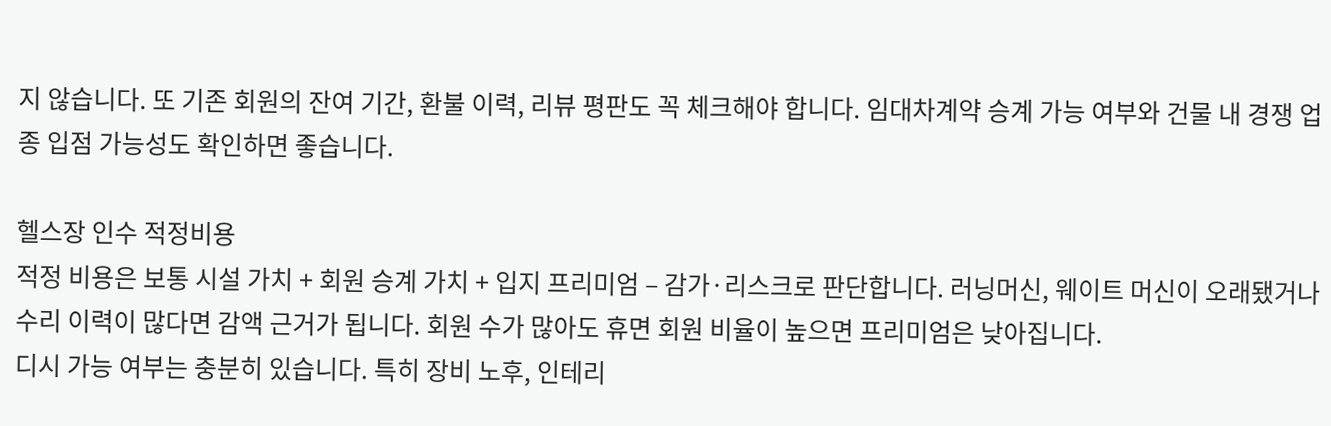지 않습니다. 또 기존 회원의 잔여 기간, 환불 이력, 리뷰 평판도 꼭 체크해야 합니다. 임대차계약 승계 가능 여부와 건물 내 경쟁 업종 입점 가능성도 확인하면 좋습니다.

헬스장 인수 적정비용
적정 비용은 보통 시설 가치 + 회원 승계 가치 + 입지 프리미엄 – 감가·리스크로 판단합니다. 러닝머신, 웨이트 머신이 오래됐거나 수리 이력이 많다면 감액 근거가 됩니다. 회원 수가 많아도 휴면 회원 비율이 높으면 프리미엄은 낮아집니다.
디시 가능 여부는 충분히 있습니다. 특히 장비 노후, 인테리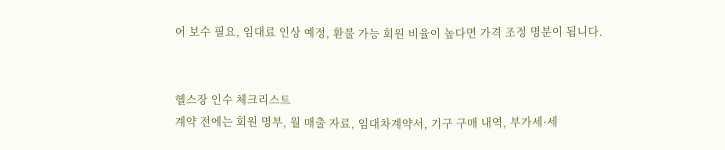어 보수 필요, 임대료 인상 예정, 환불 가능 회원 비율이 높다면 가격 조정 명분이 됩니다.


헬스장 인수 체크리스트
계약 전에는 회원 명부, 월 매출 자료, 임대차계약서, 기구 구매 내역, 부가세·세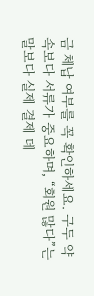금 체납 여부를 꼭 확인하세요. 구두 약속보다 서류가 중요하며, “회원 많다”는 말보다 실제 결제 데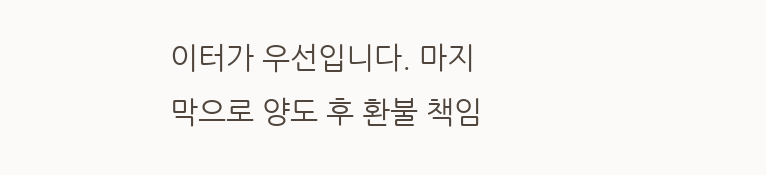이터가 우선입니다. 마지막으로 양도 후 환불 책임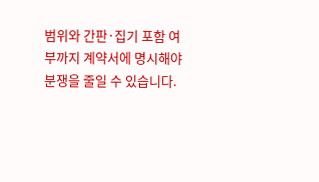범위와 간판·집기 포함 여부까지 계약서에 명시해야 분쟁을 줄일 수 있습니다.